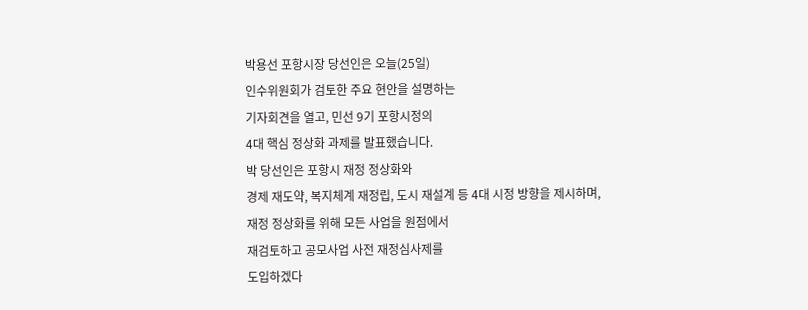박용선 포항시장 당선인은 오늘(25일)
인수위원회가 검토한 주요 현안을 설명하는
기자회견을 열고, 민선 9기 포항시정의
4대 핵심 정상화 과제를 발표했습니다.
박 당선인은 포항시 재정 정상화와
경제 재도약, 복지체계 재정립, 도시 재설계 등 4대 시정 방향을 제시하며,
재정 정상화를 위해 모든 사업을 원점에서
재검토하고 공모사업 사전 재정심사제를
도입하겠다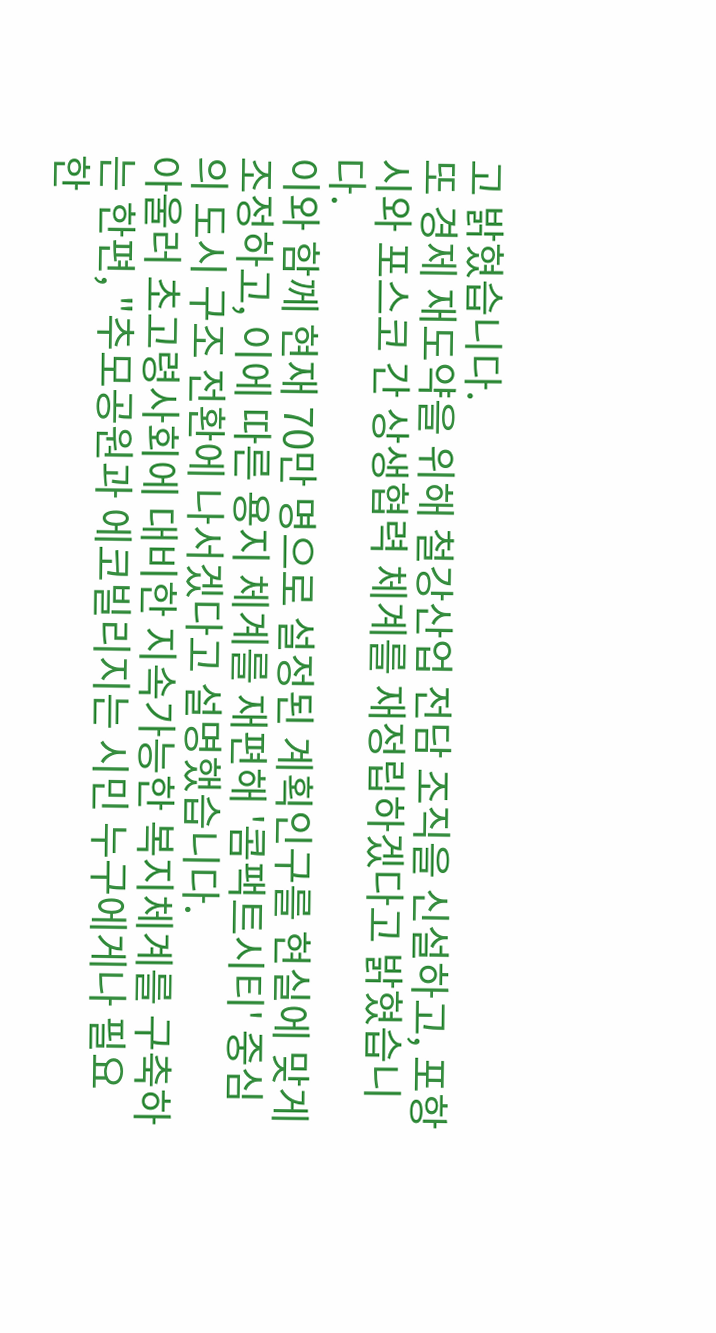고 밝혔습니다.
또 경제 재도약을 위해 철강산업 전담 조직을 신설하고, 포항시와 포스코 간 상생협력 체계를 재정립하겠다고 밝혔습니다.
이와 함께 현재 70만 명으로 설정된 계획인구를 현실에 맞게 조정하고, 이에 따른 용지 체계를 재편해 '콤팩트시티' 중심의 도시 구조 전환에 나서겠다고 설명했습니다.
아울러 초고령사회에 대비한 지속가능한 복지체계를 구축하는 한편, "추모공원과 에코빌리지는 시민 누구에게나 필요한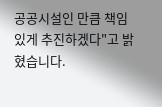공공시설인 만큼 책임 있게 추진하겠다"고 밝혔습니다.